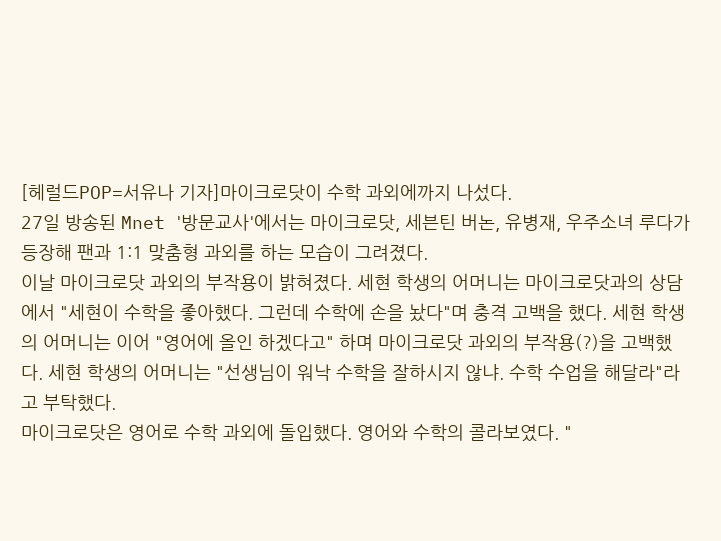[헤럴드POP=서유나 기자]마이크로닷이 수학 과외에까지 나섰다.
27일 방송된 Mnet '방문교사'에서는 마이크로닷, 세븐틴 버논, 유병재, 우주소녀 루다가 등장해 팬과 1:1 맞춤형 과외를 하는 모습이 그려졌다.
이날 마이크로닷 과외의 부작용이 밝혀졌다. 세현 학생의 어머니는 마이크로닷과의 상담에서 "세현이 수학을 좋아했다. 그런데 수학에 손을 놨다"며 충격 고백을 했다. 세현 학생의 어머니는 이어 "영어에 올인 하겠다고" 하며 마이크로닷 과외의 부작용(?)을 고백했다. 세현 학생의 어머니는 "선생님이 워낙 수학을 잘하시지 않냐. 수학 수업을 해달라"라고 부탁했다.
마이크로닷은 영어로 수학 과외에 돌입했다. 영어와 수학의 콜라보였다. "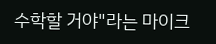수학할 거야"라는 마이크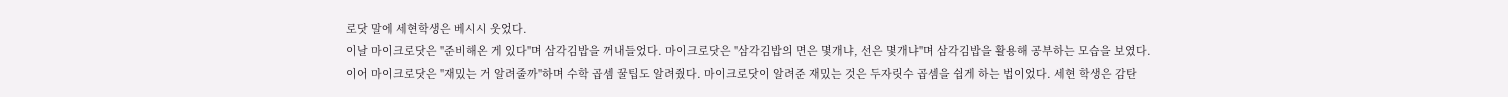로닷 말에 세현학생은 베시시 웃었다.
이날 마이크로닷은 "준비해온 게 있다"며 삼각김밥을 꺼내들었다. 마이크로닷은 "삼각김밥의 면은 몇개냐, 선은 몇개냐"며 삼각김밥을 활용해 공부하는 모습을 보였다.
이어 마이크로닷은 "재밌는 거 알려줄까"하며 수학 곱셈 꿀팁도 알려줬다. 마이크로닷이 알려준 재밌는 것은 두자릿수 곱셈을 쉽게 하는 법이었다. 세현 학생은 감탄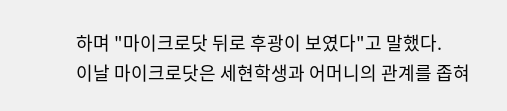하며 "마이크로닷 뒤로 후광이 보였다"고 말했다.
이날 마이크로닷은 세현학생과 어머니의 관계를 좁혀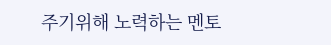주기위해 노력하는 멘토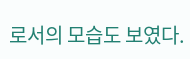로서의 모습도 보였다.